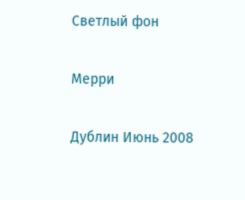Светлый фон

Мерри

Дублин Июнь 2008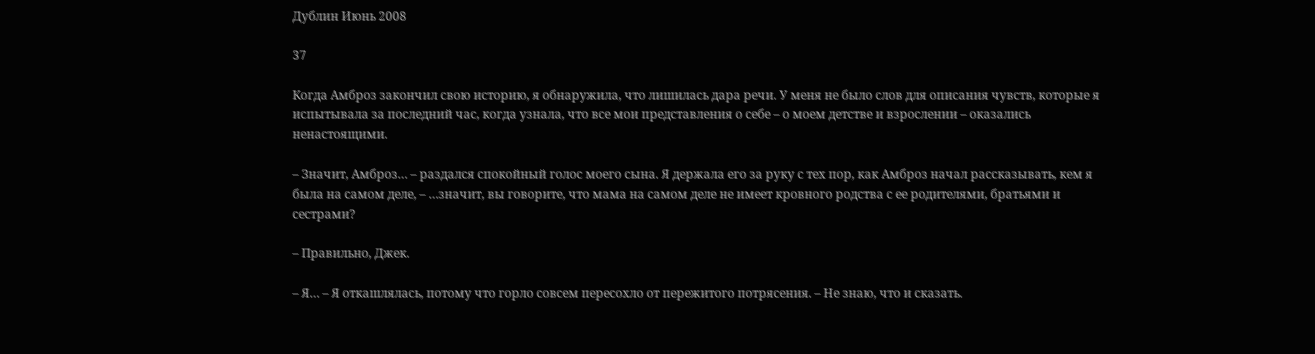Дублин Июнь 2008

37

Когда Амброз закончил свою историю, я обнаружила, что лишилась дара речи. У меня не было слов для описания чувств, которые я испытывала за последний час, когда узнала, что все мои представления о себе – о моем детстве и взрослении – оказались ненастоящими.

– Значит, Амброз… – раздался спокойный голос моего сына. Я держала его за руку с тех пор, как Амброз начал рассказывать, кем я была на самом деле, – …значит, вы говорите, что мама на самом деле не имеет кровного родства с ее родителями, братьями и сестрами?

– Правильно, Джек.

– Я… – Я откашлялась, потому что горло совсем пересохло от пережитого потрясения. – Не знаю, что и сказать.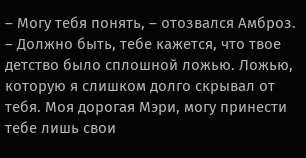– Могу тебя понять, – отозвался Амброз. – Должно быть, тебе кажется, что твое детство было сплошной ложью. Ложью, которую я слишком долго скрывал от тебя. Моя дорогая Мэри, могу принести тебе лишь свои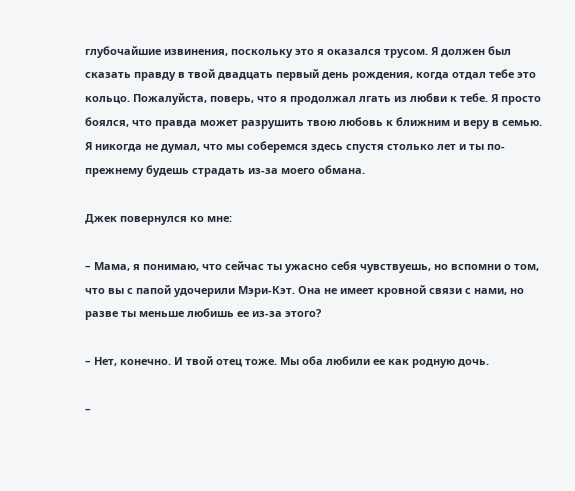глубочайшие извинения, поскольку это я оказался трусом. Я должен был сказать правду в твой двадцать первый день рождения, когда отдал тебе это кольцо. Пожалуйста, поверь, что я продолжал лгать из любви к тебе. Я просто боялся, что правда может разрушить твою любовь к ближним и веру в семью. Я никогда не думал, что мы соберемся здесь спустя столько лет и ты по-прежнему будешь страдать из-за моего обмана.

Джек повернулся ко мне:

– Мама, я понимаю, что сейчас ты ужасно себя чувствуешь, но вспомни о том, что вы с папой удочерили Мэри-Кэт. Она не имеет кровной связи с нами, но разве ты меньше любишь ее из-за этого?

– Нет, конечно. И твой отец тоже. Мы оба любили ее как родную дочь.

–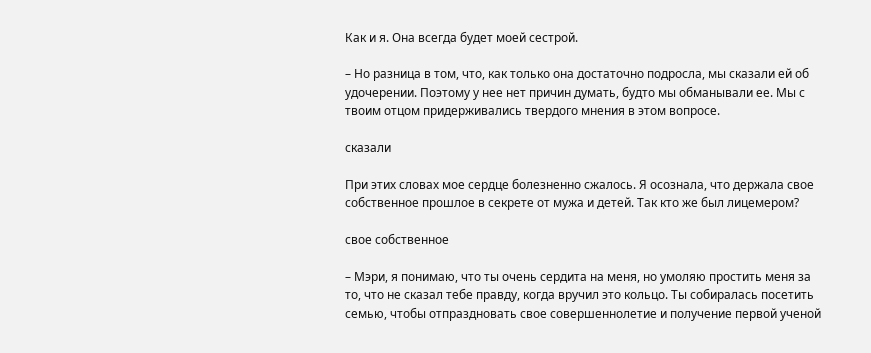Как и я. Она всегда будет моей сестрой.

– Но разница в том, что, как только она достаточно подросла, мы сказали ей об удочерении. Поэтому у нее нет причин думать, будто мы обманывали ее. Мы с твоим отцом придерживались твердого мнения в этом вопросе.

сказали

При этих словах мое сердце болезненно сжалось. Я осознала, что держала свое собственное прошлое в секрете от мужа и детей. Так кто же был лицемером?

свое собственное

– Мэри, я понимаю, что ты очень сердита на меня, но умоляю простить меня за то, что не сказал тебе правду, когда вручил это кольцо. Ты собиралась посетить семью, чтобы отпраздновать свое совершеннолетие и получение первой ученой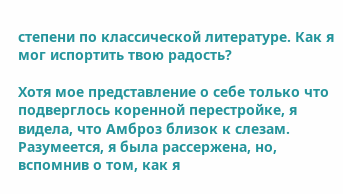степени по классической литературе. Как я мог испортить твою радость?

Хотя мое представление о себе только что подверглось коренной перестройке, я видела, что Амброз близок к слезам. Разумеется, я была рассержена, но, вспомнив о том, как я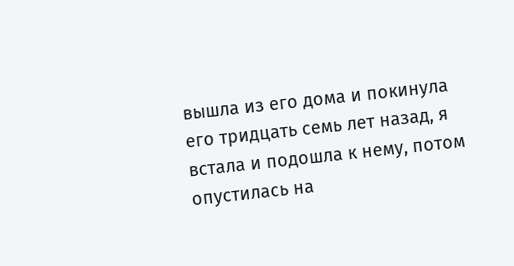вышла из его дома и покинула его тридцать семь лет назад, я встала и подошла к нему, потом опустилась на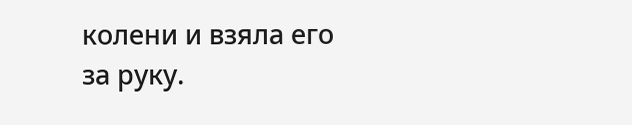колени и взяла его за руку.